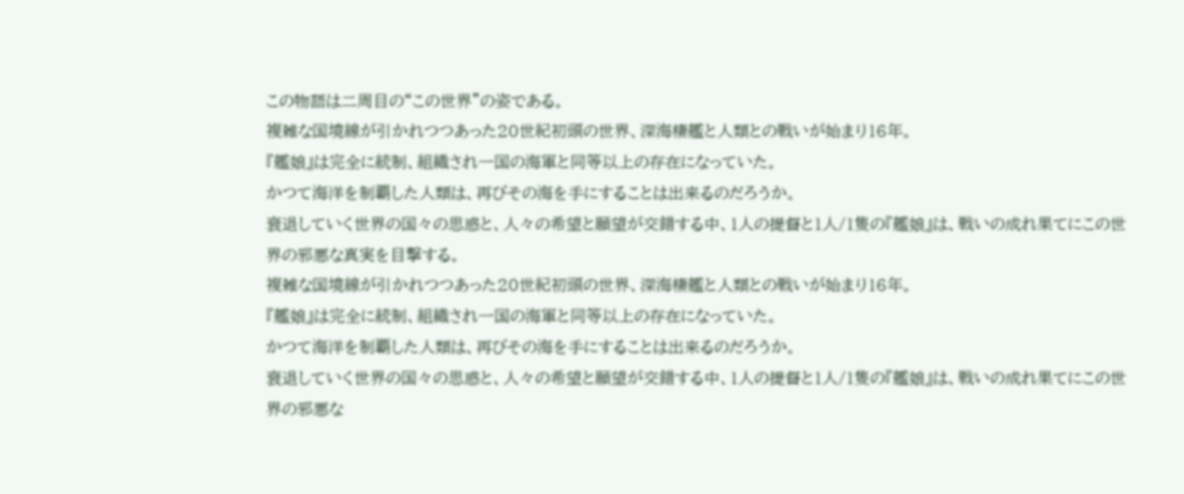この物語は二周目の“この世界”の姿である。
複雑な国境線が引かれつつあった20世紀初頭の世界、深海棲艦と人類との戦いが始まり16年。
『艦娘』は完全に統制、組織され一国の海軍と同等以上の存在になっていた。
かつて海洋を制覇した人類は、再びその海を手にすることは出来るのだろうか。
衰退していく世界の国々の思惑と、人々の希望と願望が交錯する中、1人の提督と1人/1隻の『艦娘』は、戦いの成れ果てにこの世界の邪悪な真実を目撃する。
複雑な国境線が引かれつつあった20世紀初頭の世界、深海棲艦と人類との戦いが始まり16年。
『艦娘』は完全に統制、組織され一国の海軍と同等以上の存在になっていた。
かつて海洋を制覇した人類は、再びその海を手にすることは出来るのだろうか。
衰退していく世界の国々の思惑と、人々の希望と願望が交錯する中、1人の提督と1人/1隻の『艦娘』は、戦いの成れ果てにこの世界の邪悪な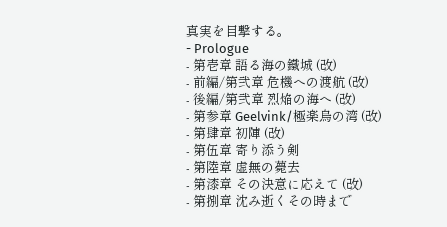真実を目撃する。
- Prologue
- 第壱章 語る海の鐵城 (改)
- 前編/第弐章 危機への渡航 (改)
- 後編/第弐章 烈焔の海へ (改)
- 第参章 Geelvink/極楽烏の湾 (改)
- 第肆章 初陣 (改)
- 第伍章 寄り添う剣
- 第陸章 虚無の薨去
- 第漆章 その決意に応えて (改)
- 第捌章 沈み逝くその時まで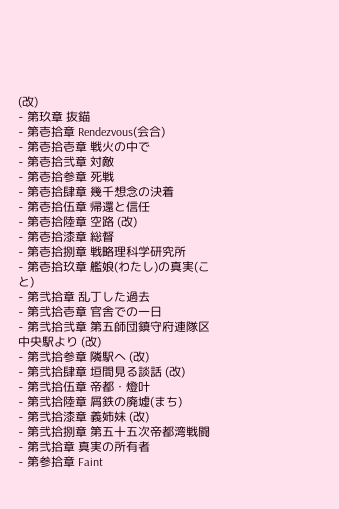(改)
- 第玖章 抜錨
- 第壱拾章 Rendezvous(会合)
- 第壱拾壱章 戦火の中で
- 第壱拾弐章 対敵
- 第壱拾参章 死戦
- 第壱拾肆章 幾千想念の決着
- 第壱拾伍章 帰還と信任
- 第壱拾陸章 空路 (改)
- 第壱拾漆章 総督
- 第壱拾捌章 戦略理科学研究所
- 第壱拾玖章 艦娘(わたし)の真実(こと)
- 第弐拾章 乱丁した過去
- 第弐拾壱章 官舎での一日
- 第弐拾弐章 第五師団鎮守府連隊区中央駅より (改)
- 第弐拾参章 隣駅へ (改)
- 第弐拾肆章 垣間見る談話 (改)
- 第弐拾伍章 帝都・燈叶
- 第弐拾陸章 屑鉄の廃墟(まち)
- 第弐拾漆章 義姉妹 (改)
- 第弐拾捌章 第五十五次帝都湾戦闘
- 第弐拾章 真実の所有者
- 第参拾章 Faint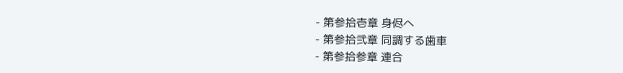- 第参拾壱章 身侭へ
- 第参拾弐章 同調する歯車
- 第参拾参章 連合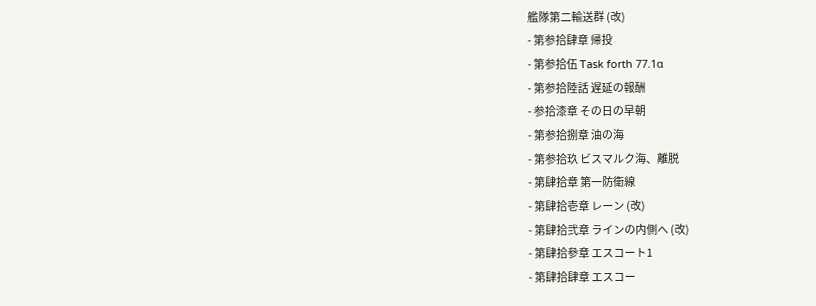艦隊第二輸送群 (改)
- 第参拾肆章 帰投
- 第参拾伍 Task forth 77.1α
- 第参拾陸話 遅延の報酬
- 参拾漆章 その日の早朝
- 第参拾捌章 油の海
- 第参拾玖 ビスマルク海、離脱
- 第肆拾章 第一防衛線
- 第肆拾壱章 レーン (改)
- 第肆拾弐章 ラインの内側へ (改)
- 第肆拾參章 エスコート1
- 第肆拾肆章 エスコー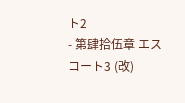ト2
- 第肆拾伍章 エスコート3 (改)